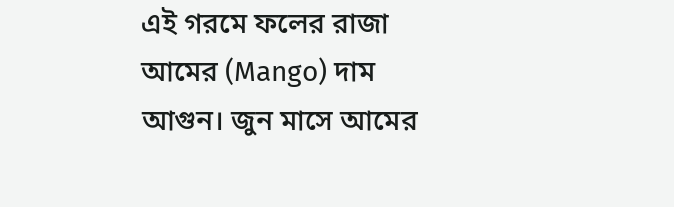এই গরমে ফলের রাজা আমের (Mango) দাম আগুন। জুন মাসে আমের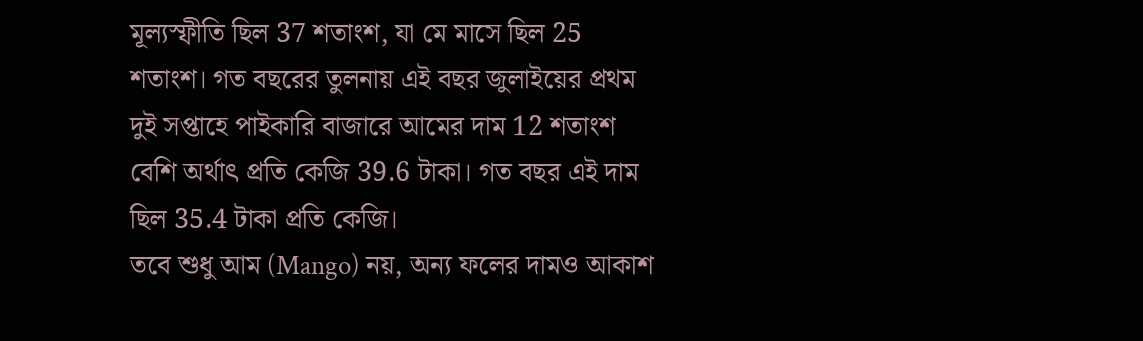মূল্যস্ফীতি ছিল 37 শতাংশ, যা মে মাসে ছিল 25 শতাংশ। গত বছরের তুলনায় এই বছর জুলাইয়ের প্রথম দুই সপ্তাহে পাইকারি বাজারে আমের দাম 12 শতাংশ বেশি অর্থাৎ প্রতি কেজি 39.6 টাকা। গত বছর এই দাম ছিল 35.4 টাকা প্রতি কেজি।
তবে শুধু আম (Mango) নয়, অন্য ফলের দামও আকাশ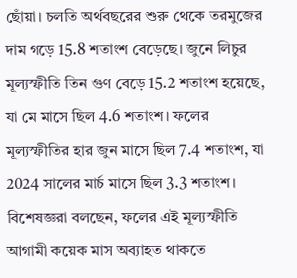ছোঁয়া। চলতি অর্থবছরের শুরু থেকে তরমুজের দাম গড়ে 15.8 শতাংশ বেড়েছে। জুনে লিচুর মূল্যস্ফীতি তিন গুণ বেড়ে 15.2 শতাংশ হয়েছে, যা মে মাসে ছিল 4.6 শতাংশ। ফলের মূল্যস্ফীতির হার জুন মাসে ছিল 7.4 শতাংশ, যা 2024 সালের মার্চ মাসে ছিল 3.3 শতাংশ।
বিশেষজ্ঞরা বলছেন, ফলের এই মূল্যস্ফীতি আগামী কয়েক মাস অব্যাহত থাকতে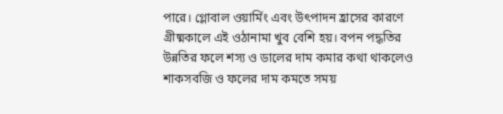পারে। গ্লোবাল ওয়ার্মিং এবং উৎপাদন হ্রাসের কারণে গ্রীষ্মকালে এই ওঠানামা খুব বেশি হয়। বপন পদ্ধতির উন্নতির ফলে শস্য ও ডালের দাম কমার কথা থাকলেও শাকসবজি ও ফলের দাম কমতে সময়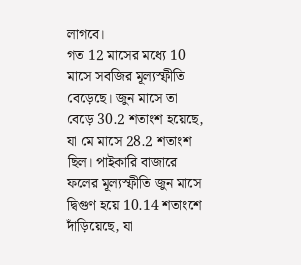লাগবে।
গত 12 মাসের মধ্যে 10 মাসে সবজির মূল্যস্ফীতি বেড়েছে। জুন মাসে তা বেড়ে 30.2 শতাংশ হয়েছে, যা মে মাসে 28.2 শতাংশ ছিল। পাইকারি বাজারে ফলের মূল্যস্ফীতি জুন মাসে দ্বিগুণ হয়ে 10.14 শতাংশে দাঁড়িয়েছে, যা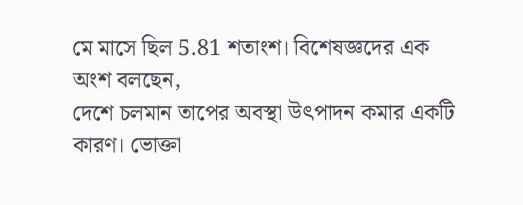মে মাসে ছিল 5.81 শতাংশ। বিশেষজ্ঞদের এক অংশ বলছেন,
দেশে চলমান তাপের অবস্থা উৎপাদন কমার একটি কারণ। ভোক্তা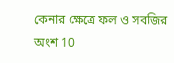কেনার ক্ষেত্রে ফল ও সবজির অংশ 10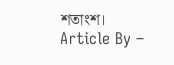শতাংশ।
Article By –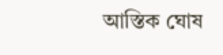আস্তিক ঘোষ